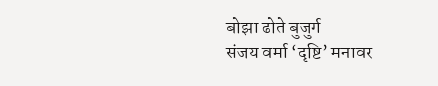बोझा ढोते बुजुर्ग
संजय वर्मा ‘दृष्टि’ मनावर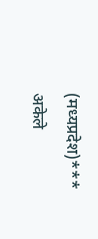(मध्यप्रदेश)*** अकेले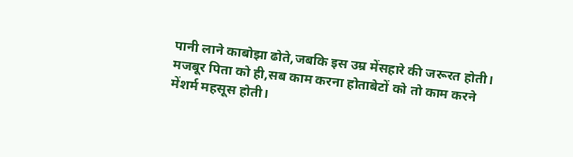पानी लाने काबोझा ढोते,जबकि इस उम्र मेंसहारे की जरूरत होती। मजबूर पिता को ही,सब काम करना होताबेटों को तो काम करने मेंशर्म महसूस होती।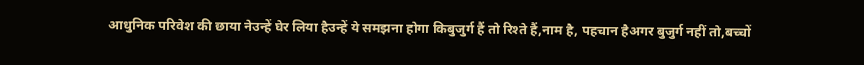आधुनिक परिवेश की छाया नेउन्हें घेर लिया हैउन्हें ये समझना होगा किबुजुर्ग हैं तो रिश्ते हैं,नाम है, पहचान हैअगर बुजुर्ग नहीं तो,बच्चों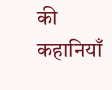की कहानियाँ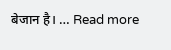बेजान है। … Read more